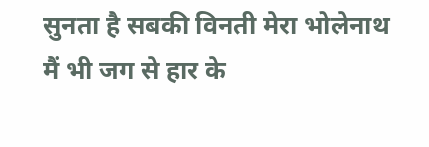सुनता है सबकी विनती मेरा भोलेनाथ
मैं भी जग से हार के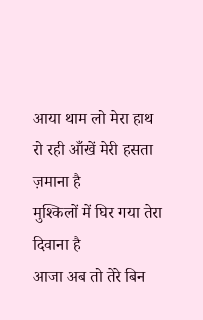आया थाम लो मेरा हाथ
रो रही आँखें मेरी हसता ज़माना है
मुश्किलों में घिर गया तेरा दिवाना है
आजा अब तो तेरे बिन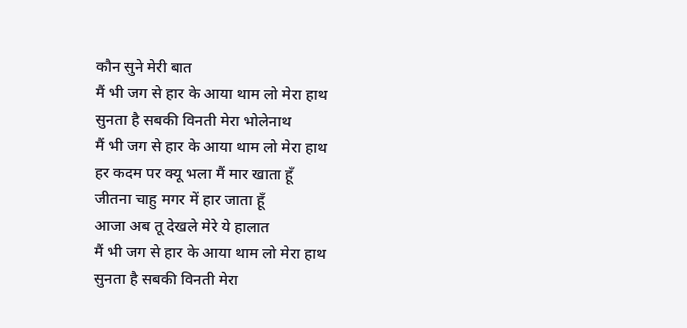कौन सुने मेरी बात
मैं भी जग से हार के आया थाम लो मेरा हाथ
सुनता है सबकी विनती मेरा भोलेनाथ
मैं भी जग से हार के आया थाम लो मेरा हाथ
हर कदम पर क्यू भला मैं मार खाता हूँ
जीतना चाहु मगर में हार जाता हूँ
आजा अब तू देखले मेरे ये हालात
मैं भी जग से हार के आया थाम लो मेरा हाथ
सुनता है सबकी विनती मेरा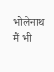भोलेनाथ
मैं भी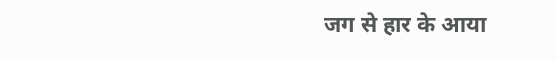जग से हार के आया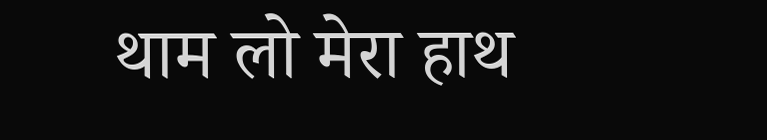थाम लो मेरा हाथ